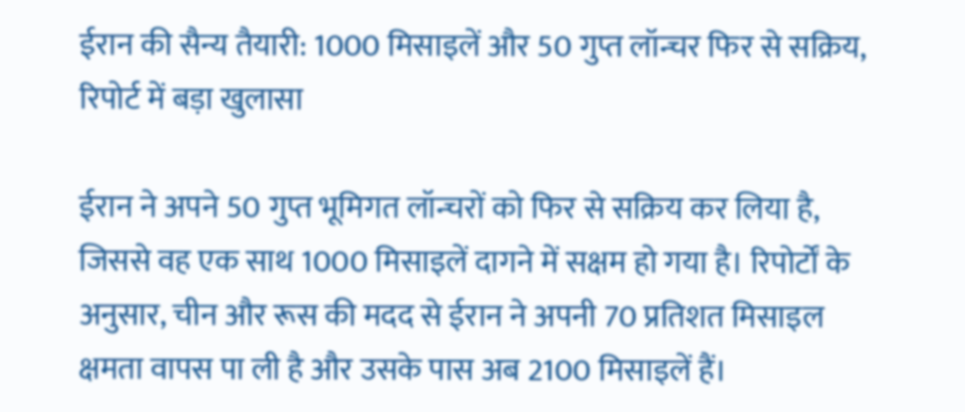ईरान की सैन्य तैयारी: 1000 मिसाइलें और 50 गुप्त लॉन्चर फिर से सक्रिय, रिपोर्ट में बड़ा खुलासा

ईरान ने अपने 50 गुप्त भूमिगत लॉन्चरों को फिर से सक्रिय कर लिया है, जिससे वह एक साथ 1000 मिसाइलें दागने में सक्षम हो गया है। रिपोर्टों के अनुसार, चीन और रूस की मदद से ईरान ने अपनी 70 प्रतिशत मिसाइल क्षमता वापस पा ली है और उसके पास अब 2100 मिसाइलें हैं।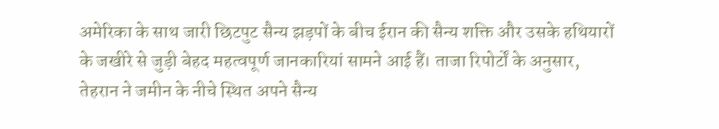अमेरिका के साथ जारी छिटपुट सैन्य झड़पों के बीच ईरान की सैन्य शक्ति और उसके हथियारों के जखीरे से जुड़ी बेहद महत्वपूर्ण जानकारियां सामने आई हैं। ताजा रिपोर्टों के अनुसार, तेहरान ने जमीन के नीचे स्थित अपने सैन्य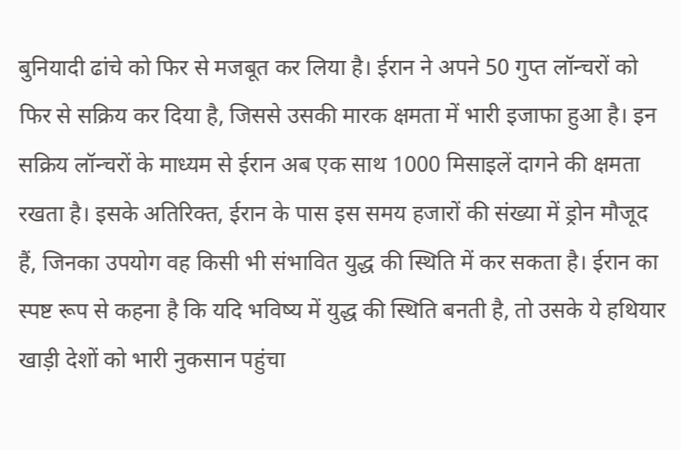बुनियादी ढांचे को फिर से मजबूत कर लिया है। ईरान ने अपने 50 गुप्त लॉन्चरों को फिर से सक्रिय कर दिया है, जिससे उसकी मारक क्षमता में भारी इजाफा हुआ है। इन सक्रिय लॉन्चरों के माध्यम से ईरान अब एक साथ 1000 मिसाइलें दागने की क्षमता रखता है। इसके अतिरिक्त, ईरान के पास इस समय हजारों की संख्या में ड्रोन मौजूद हैं, जिनका उपयोग वह किसी भी संभावित युद्ध की स्थिति में कर सकता है। ईरान का स्पष्ट रूप से कहना है कि यदि भविष्य में युद्ध की स्थिति बनती है, तो उसके ये हथियार खाड़ी देशों को भारी नुकसान पहुंचा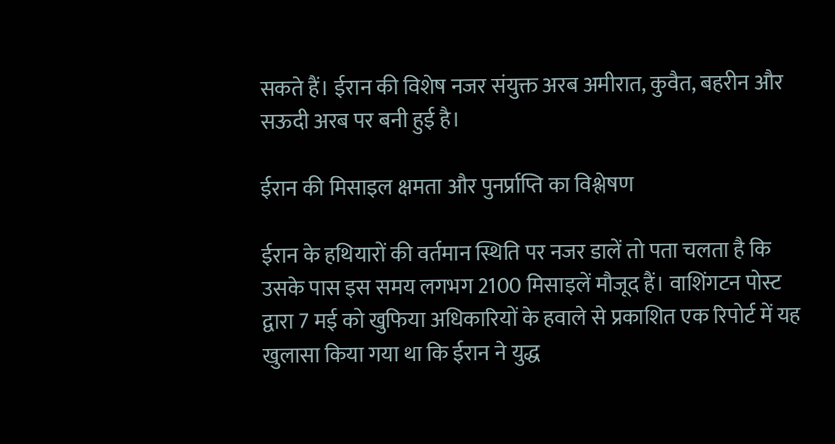सकते हैं। ईरान की विशेष नजर संयुक्त अरब अमीरात, कुवैत, बहरीन और सऊदी अरब पर बनी हुई है।

ईरान की मिसाइल क्षमता और पुनर्प्राप्ति का विश्लेषण

ईरान के हथियारों की वर्तमान स्थिति पर नजर डालें तो पता चलता है कि उसके पास इस समय लगभग 2100 मिसाइलें मौजूद हैं। वाशिंगटन पोस्ट द्वारा 7 मई को खुफिया अधिकारियों के हवाले से प्रकाशित एक रिपोर्ट में यह खुलासा किया गया था कि ईरान ने युद्ध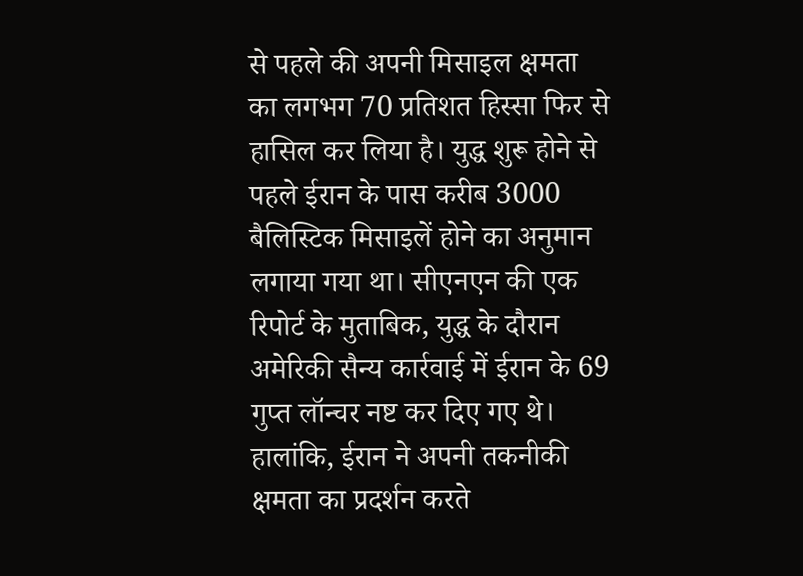से पहले की अपनी मिसाइल क्षमता का लगभग 70 प्रतिशत हिस्सा फिर से हासिल कर लिया है। युद्ध शुरू होने से पहले ईरान के पास करीब 3000 बैलिस्टिक मिसाइलें होने का अनुमान लगाया गया था। सीएनएन की एक रिपोर्ट के मुताबिक, युद्ध के दौरान अमेरिकी सैन्य कार्रवाई में ईरान के 69 गुप्त लॉन्चर नष्ट कर दिए गए थे। हालांकि, ईरान ने अपनी तकनीकी क्षमता का प्रदर्शन करते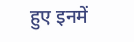हुए इनमें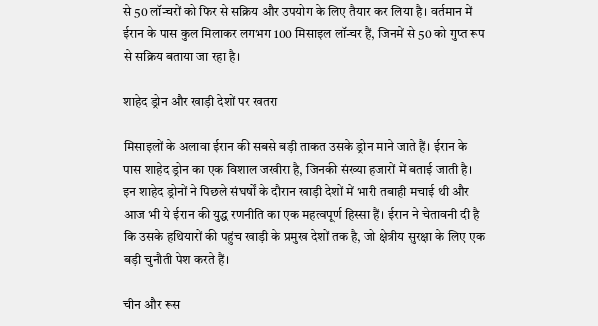से 50 लॉन्चरों को फिर से सक्रिय और उपयोग के लिए तैयार कर लिया है। वर्तमान में ईरान के पास कुल मिलाकर लगभग 100 मिसाइल लॉन्चर हैं, जिनमें से 50 को गुप्त रूप से सक्रिय बताया जा रहा है।

शाहेद ड्रोन और खाड़ी देशों पर खतरा

मिसाइलों के अलावा ईरान की सबसे बड़ी ताकत उसके ड्रोन माने जाते हैं। ईरान के पास शाहेद ड्रोन का एक विशाल जखीरा है, जिनकी संख्या हजारों में बताई जाती है। इन शाहेद ड्रोनों ने पिछले संघर्षों के दौरान खाड़ी देशों में भारी तबाही मचाई थी और आज भी ये ईरान की युद्ध रणनीति का एक महत्वपूर्ण हिस्सा हैं। ईरान ने चेतावनी दी है कि उसके हथियारों की पहुंच खाड़ी के प्रमुख देशों तक है, जो क्षेत्रीय सुरक्षा के लिए एक बड़ी चुनौती पेश करते हैं।

चीन और रूस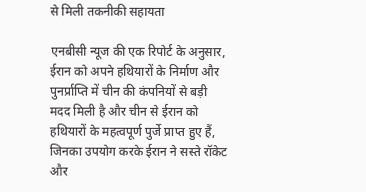से मिली तकनीकी सहायता

एनबीसी न्यूज की एक रिपोर्ट के अनुसार, ईरान को अपने हथियारों के निर्माण और पुनर्प्राप्ति में चीन की कंपनियों से बड़ी मदद मिली है और चीन से ईरान को हथियारों के महत्वपूर्ण पुर्जे प्राप्त हुए हैं, जिनका उपयोग करके ईरान ने सस्ते रॉकेट और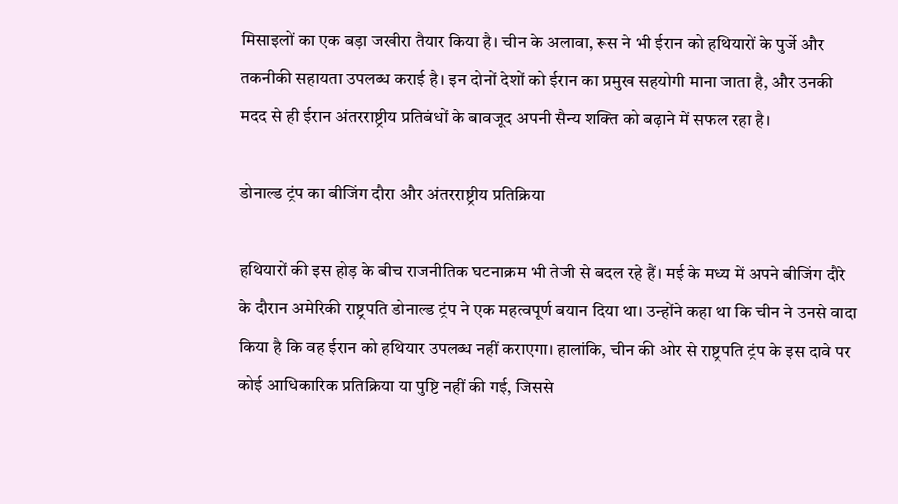मिसाइलों का एक बड़ा जखीरा तैयार किया है। चीन के अलावा, रूस ने भी ईरान को हथियारों के पुर्जे और तकनीकी सहायता उपलब्ध कराई है। इन दोनों देशों को ईरान का प्रमुख सहयोगी माना जाता है, और उनकी मदद से ही ईरान अंतरराष्ट्रीय प्रतिबंधों के बावजूद अपनी सैन्य शक्ति को बढ़ाने में सफल रहा है।

डोनाल्ड ट्रंप का बीजिंग दौरा और अंतरराष्ट्रीय प्रतिक्रिया

हथियारों की इस होड़ के बीच राजनीतिक घटनाक्रम भी तेजी से बदल रहे हैं। मई के मध्य में अपने बीजिंग दौरे के दौरान अमेरिकी राष्ट्रपति डोनाल्ड ट्रंप ने एक महत्वपूर्ण बयान दिया था। उन्होंने कहा था कि चीन ने उनसे वादा किया है कि वह ईरान को हथियार उपलब्ध नहीं कराएगा। हालांकि, चीन की ओर से राष्ट्रपति ट्रंप के इस दावे पर कोई आधिकारिक प्रतिक्रिया या पुष्टि नहीं की गई, जिससे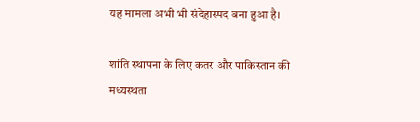यह मामला अभी भी संदेहास्पद बना हुआ है।

शांति स्थापना के लिए कतर और पाकिस्तान की मध्यस्थता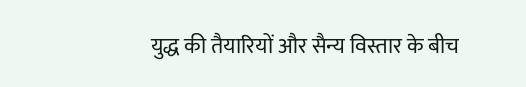युद्ध की तैयारियों और सैन्य विस्तार के बीच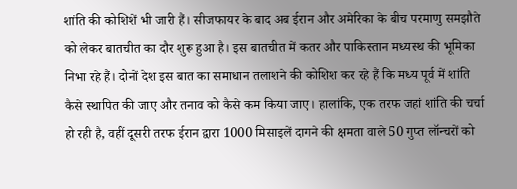शांति की कोशिशें भी जारी हैं। सीजफायर के बाद अब ईरान और अमेरिका के बीच परमाणु समझौते को लेकर बातचीत का दौर शुरू हुआ है। इस बातचीत में कतर और पाकिस्तान मध्यस्थ की भूमिका निभा रहे हैं। दोनों देश इस बात का समाधान तलाशने की कोशिश कर रहे हैं कि मध्य पूर्व में शांति कैसे स्थापित की जाए और तनाव को कैसे कम किया जाए। हालांकि, एक तरफ जहां शांति की चर्चा हो रही है, वहीं दूसरी तरफ ईरान द्वारा 1000 मिसाइलें दागने की क्षमता वाले 50 गुप्त लॉन्चरों को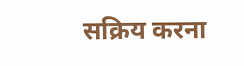सक्रिय करना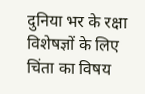दुनिया भर के रक्षा विशेषज्ञों के लिए चिंता का विषय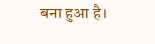बना हुआ है।